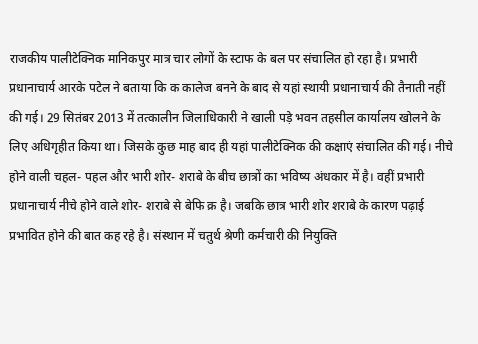राजकीय पालीटेक्निक मानिकपुर मात्र चार लोगों के स्टाफ के बल पर संचालित हो रहा है। प्रभारी प्रधानाचार्य आरके पटेल ने बताया कि क कालेज बनने के बाद से यहां स्थायी प्रधानाचार्य की तैनाती नहीं की गई। 29 सितंबर 2013 में तत्कालीन जिलाधिकारी ने खाली पड़े भवन तहसील कार्यालय खोलने के लिए अधिगृहीत किया था। जिसके कुछ माह बाद ही यहां पालीटेक्निक की कक्षाएं संचालित की गई। नीचे होने वाली चहल- पहल और भारी शोर- शराबे के बीच छात्रों का भविष्य अंधकार में है। वहीं प्रभारी प्रधानाचार्य नीचे होने वाले शोर- शराबे से बेफि क्र है। जबकि छात्र भारी शोर शराबे के कारण पढ़ाई प्रभावित होने की बात कह रहे है। संस्थान में चतुर्थ श्रेणी कर्मचारी की नियुक्ति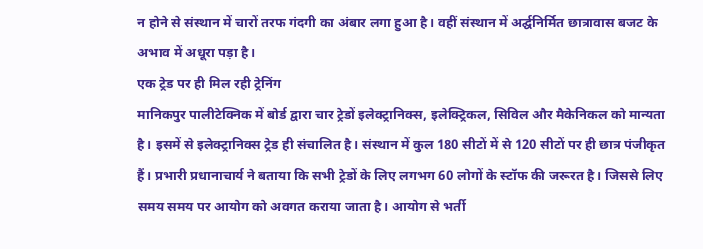न होने से संस्थान में चारों तरफ गंदगी का अंबार लगा हुआ है। वहीं संस्थान में अर्द्घनिर्मित छात्रावास बजट के अभाव में अधूरा पड़ा है।
एक ट्रेड पर ही मिल रही ट्रेनिंग
मानिकपुर पालीटेक्निक में बोर्ड द्वारा चार ट्रेडों इलेक्ट्रानिक्स, इलेक्ट्रिकल, सिविल और मैकेनिकल को मान्यता है। इसमें से इलेक्ट्रानिक्स ट्रेड ही संचालित है। संस्थान में कुल 180 सीटों में से 120 सीटों पर ही छात्र पंजीकृत हैं। प्रभारी प्रधानाचार्य ने बताया कि सभी ट्रेडों के लिए लगभग 60 लोगों के स्टॉफ की जरूरत है। जिससे लिए समय समय पर आयोग को अवगत कराया जाता है। आयोग से भर्ती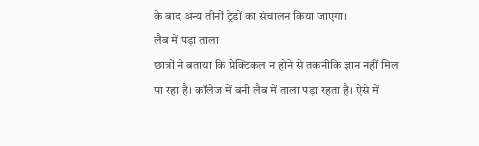के बाद अन्य तीनों ट्रेडों का संचालन किया जाएगा।
लैब में पड़ा ताला
छात्रों ने बताया कि प्रेक्टिकल न होने से तकनीकि ज्ञान नहीं मिल पा रहा है। कॉलेज में बनी लैब में ताला पड़ा रहता है। ऐसे में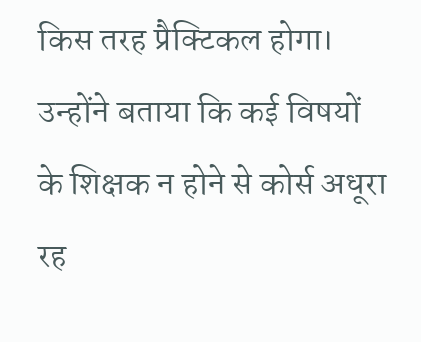किस तरह प्रैक्टिकल होगा। उन्होंने बताया कि कई विषयों के शिक्षक न होने से कोर्स अधूरा रह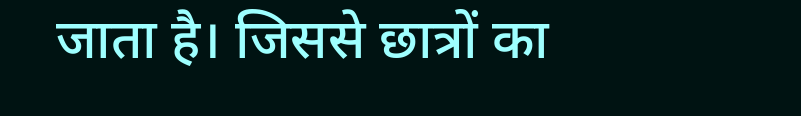जाता है। जिससे छात्रों का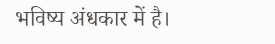भविष्य अंधकार में है।